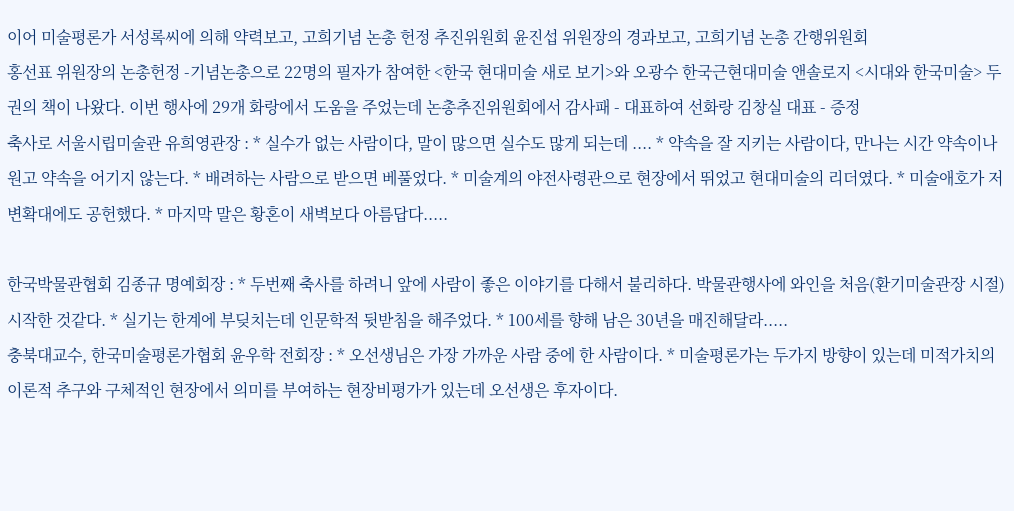이어 미술평론가 서성록씨에 의해 약력보고, 고희기념 논총 헌정 추진위원회 윤진섭 위원장의 경과보고, 고희기념 논총 간행위원회
홍선표 위원장의 논총헌정 -기념논총으로 22명의 필자가 참여한 <한국 현대미술 새로 보기>와 오광수 한국근현대미술 앤솔로지 <시대와 한국미술> 두 권의 책이 나왔다. 이번 행사에 29개 화랑에서 도움을 주었는데 논총추진위원회에서 감사패 - 대표하여 선화랑 김창실 대표 - 증정
축사로 서울시립미술관 유희영관장 : * 실수가 없는 사람이다, 말이 많으면 실수도 많게 되는데 .... * 약속을 잘 지키는 사람이다, 만나는 시간 약속이나 원고 약속을 어기지 않는다. * 배려하는 사람으로 받으면 베풀었다. * 미술계의 야전사령관으로 현장에서 뛰었고 현대미술의 리더였다. * 미술애호가 저변확대에도 공헌했다. * 마지막 말은 황혼이 새벽보다 아름답다.....

한국박물관협회 김종규 명예회장 : * 두번째 축사를 하려니 앞에 사람이 좋은 이야기를 다해서 불리하다. 박물관행사에 와인을 처음(환기미술관장 시절) 시작한 것같다. * 실기는 한계에 부딪치는데 인문학적 뒷받침을 해주었다. * 100세를 향해 남은 30년을 매진해달라.....
충북대교수, 한국미술평론가협회 윤우학 전회장 : * 오선생님은 가장 가까운 사람 중에 한 사람이다. * 미술평론가는 두가지 방향이 있는데 미적가치의 이론적 추구와 구체적인 현장에서 의미를 부여하는 현장비평가가 있는데 오선생은 후자이다.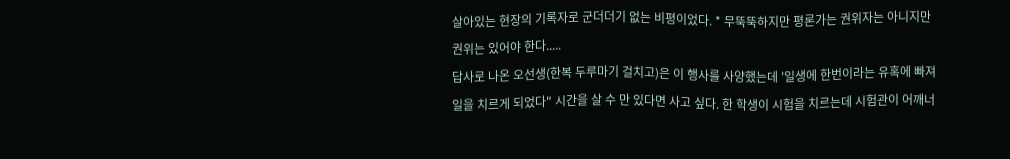살아있는 현장의 기록자로 군더더기 없는 비평이었다. * 무뚝뚝하지만 평론가는 권위자는 아니지만 권위는 있어야 한다.....
답사로 나온 오선생(한복 두루마기 걸치고)은 이 행사를 사양했는데 '일생에 한번이라는 유혹에 빠져 일을 치르게 되었다" 시간을 살 수 만 있다면 사고 싶다. 한 학생이 시험을 치르는데 시험관이 어깨너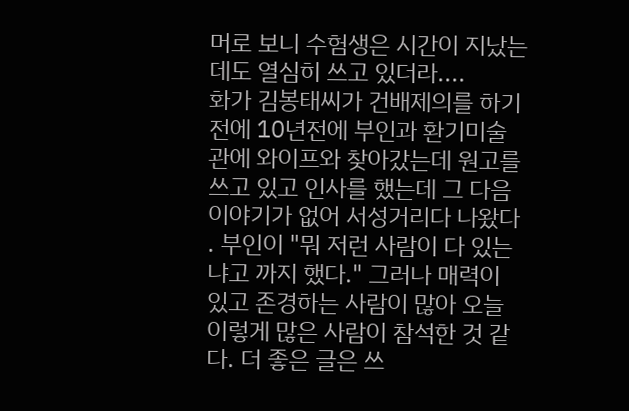머로 보니 수험생은 시간이 지났는데도 열심히 쓰고 있더라....
화가 김봉태씨가 건배제의를 하기전에 10년전에 부인과 환기미술관에 와이프와 찾아갔는데 원고를 쓰고 있고 인사를 했는데 그 다음 이야기가 없어 서성거리다 나왔다 . 부인이 "뭐 저런 사람이 다 있는냐고 까지 했다." 그러나 매력이 있고 존경하는 사람이 많아 오늘 이렇게 많은 사람이 참석한 것 같다. 더 좋은 글은 쓰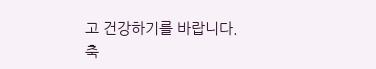고 건강하기를 바랍니다.
축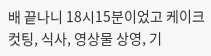배 끝나니 18시15분이었고 케이크 컷팅, 식사, 영상물 상영, 기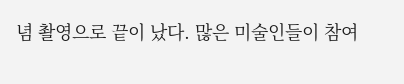념 촬영으로 끝이 났다. 많은 미술인들이 참여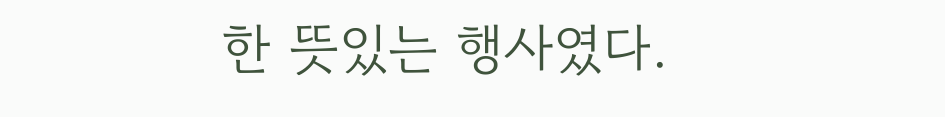한 뜻있는 행사였다.